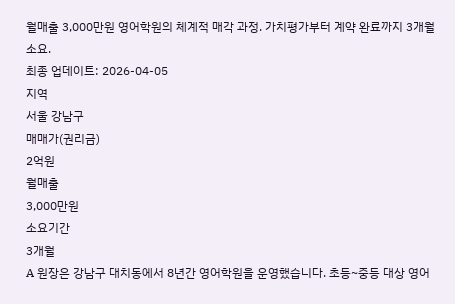월매출 3,000만원 영어학원의 체계적 매각 과정. 가치평가부터 계약 완료까지 3개월 소요.
최종 업데이트: 2026-04-05
지역
서울 강남구
매매가(권리금)
2억원
월매출
3,000만원
소요기간
3개월
A 원장은 강남구 대치동에서 8년간 영어학원을 운영했습니다. 초등~중등 대상 영어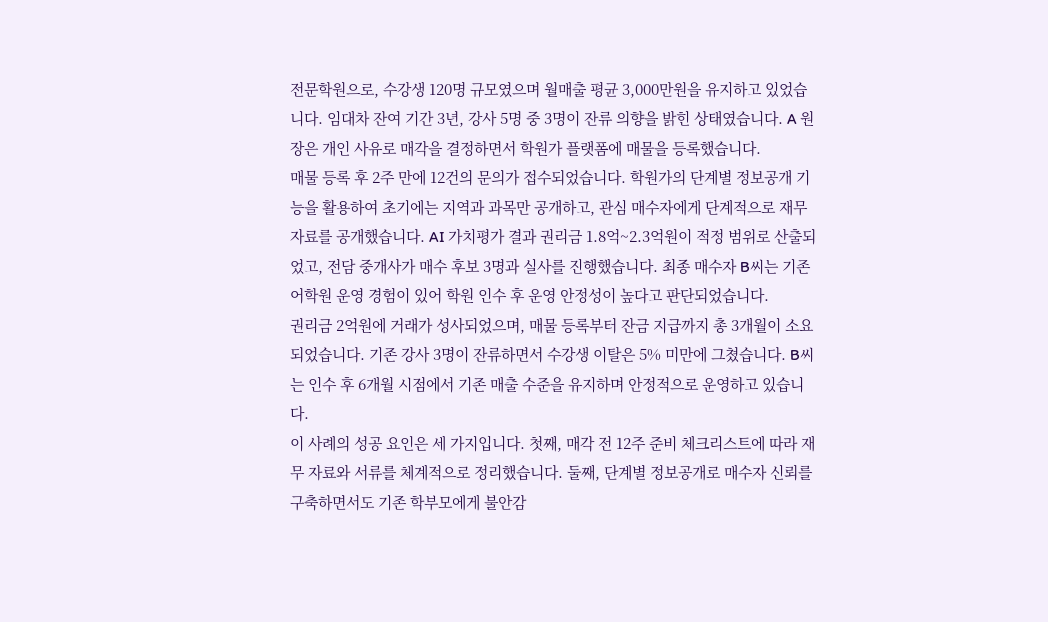전문학원으로, 수강생 120명 규모였으며 월매출 평균 3,000만원을 유지하고 있었습니다. 임대차 잔여 기간 3년, 강사 5명 중 3명이 잔류 의향을 밝힌 상태였습니다. A 원장은 개인 사유로 매각을 결정하면서 학원가 플랫폼에 매물을 등록했습니다.
매물 등록 후 2주 만에 12건의 문의가 접수되었습니다. 학원가의 단계별 정보공개 기능을 활용하여 초기에는 지역과 과목만 공개하고, 관심 매수자에게 단계적으로 재무 자료를 공개했습니다. AI 가치평가 결과 권리금 1.8억~2.3억원이 적정 범위로 산출되었고, 전담 중개사가 매수 후보 3명과 실사를 진행했습니다. 최종 매수자 B씨는 기존 어학원 운영 경험이 있어 학원 인수 후 운영 안정성이 높다고 판단되었습니다.
권리금 2억원에 거래가 성사되었으며, 매물 등록부터 잔금 지급까지 총 3개월이 소요되었습니다. 기존 강사 3명이 잔류하면서 수강생 이탈은 5% 미만에 그쳤습니다. B씨는 인수 후 6개월 시점에서 기존 매출 수준을 유지하며 안정적으로 운영하고 있습니다.
이 사례의 성공 요인은 세 가지입니다. 첫째, 매각 전 12주 준비 체크리스트에 따라 재무 자료와 서류를 체계적으로 정리했습니다. 둘째, 단계별 정보공개로 매수자 신뢰를 구축하면서도 기존 학부모에게 불안감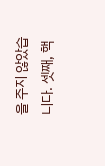을 주지 않았습니다. 셋째, 핵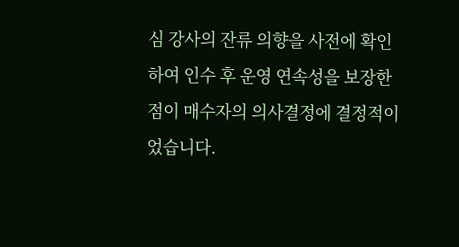심 강사의 잔류 의향을 사전에 확인하여 인수 후 운영 연속성을 보장한 점이 매수자의 의사결정에 결정적이었습니다.